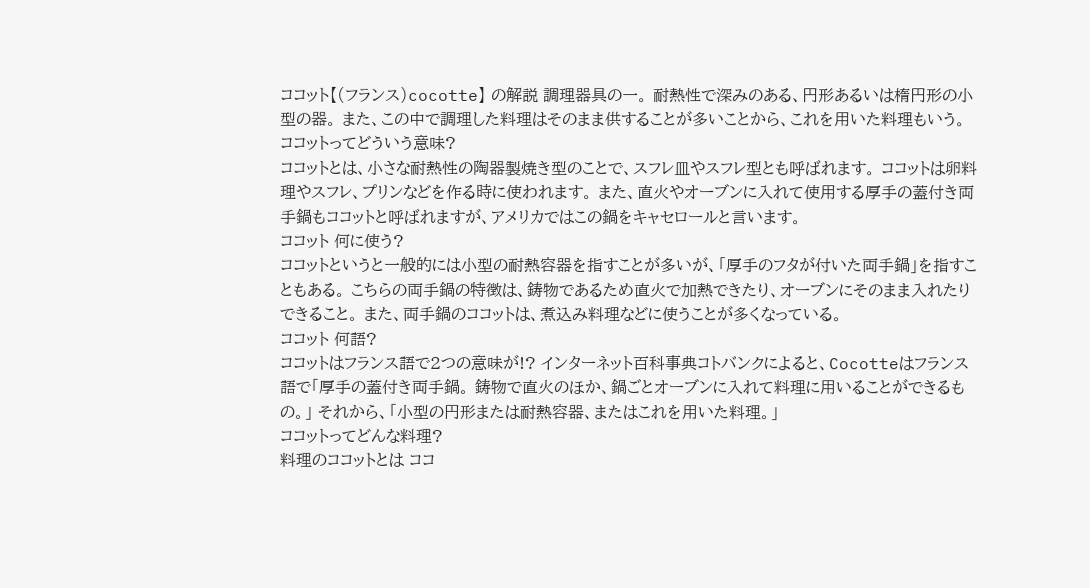ココット【(フランス)cocotte】 の解説 調理器具の一。 耐熱性で深みのある、円形あるいは楕円形の小型の器。 また、この中で調理した料理はそのまま供することが多いことから、これを用いた料理もいう。
ココットってどういう意味?
ココットとは、小さな耐熱性の陶器製焼き型のことで、スフレ皿やスフレ型とも呼ばれます。 ココットは卵料理やスフレ、プリンなどを作る時に使われます。 また、直火やオーブンに入れて使用する厚手の蓋付き両手鍋もココットと呼ばれますが、アメリカではこの鍋をキャセロールと言います。
ココット 何に使う?
ココットというと一般的には小型の耐熱容器を指すことが多いが、「厚手のフタが付いた両手鍋」を指すこともある。 こちらの両手鍋の特徴は、鋳物であるため直火で加熱できたり、オーブンにそのまま入れたりできること。 また、両手鍋のココットは、煮込み料理などに使うことが多くなっている。
ココット 何語?
ココットはフランス語で2つの意味が!? インターネット百科事典コトバンクによると、Cocotteはフランス語で「厚手の蓋付き両手鍋。 鋳物で直火のほか、鍋ごとオーブンに入れて料理に用いることができるもの。」 それから、「小型の円形または耐熱容器、またはこれを用いた料理。」
ココットってどんな料理?
料理のココットとは ココ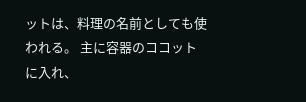ットは、料理の名前としても使われる。 主に容器のココットに入れ、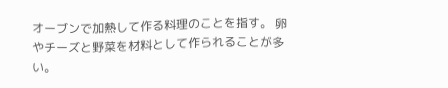オーブンで加熱して作る料理のことを指す。 卵やチーズと野菜を材料として作られることが多い。